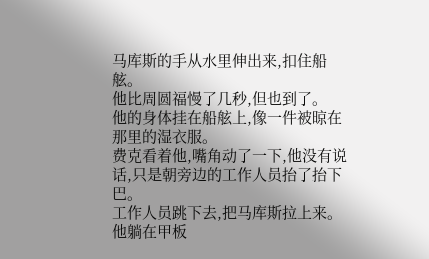马库斯的手从水里伸出来,扣住船舷。
他比周圆福慢了几秒,但也到了。
他的身体挂在船舷上,像一件被晾在那里的湿衣服。
费克看着他,嘴角动了一下,他没有说话,只是朝旁边的工作人员抬了抬下巴。
工作人员跳下去,把马库斯拉上来。
他躺在甲板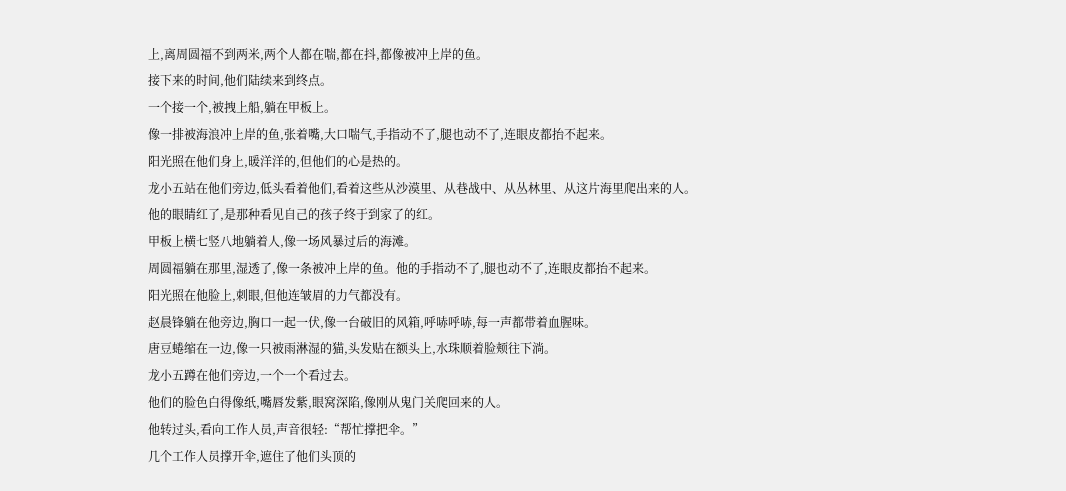上,离周圆福不到两米,两个人都在喘,都在抖,都像被冲上岸的鱼。
接下来的时间,他们陆续来到终点。
一个接一个,被拽上船,躺在甲板上。
像一排被海浪冲上岸的鱼,张着嘴,大口喘气,手指动不了,腿也动不了,连眼皮都抬不起来。
阳光照在他们身上,暖洋洋的,但他们的心是热的。
龙小五站在他们旁边,低头看着他们,看着这些从沙漠里、从巷战中、从丛林里、从这片海里爬出来的人。
他的眼睛红了,是那种看见自己的孩子终于到家了的红。
甲板上横七竖八地躺着人,像一场风暴过后的海滩。
周圆福躺在那里,湿透了,像一条被冲上岸的鱼。他的手指动不了,腿也动不了,连眼皮都抬不起来。
阳光照在他脸上,刺眼,但他连皱眉的力气都没有。
赵晨锋躺在他旁边,胸口一起一伏,像一台破旧的风箱,呼哧呼哧,每一声都带着血腥味。
唐豆蜷缩在一边,像一只被雨淋湿的猫,头发贴在额头上,水珠顺着脸颊往下淌。
龙小五蹲在他们旁边,一个一个看过去。
他们的脸色白得像纸,嘴唇发紫,眼窝深陷,像刚从鬼门关爬回来的人。
他转过头,看向工作人员,声音很轻:“帮忙撑把伞。”
几个工作人员撑开伞,遮住了他们头顶的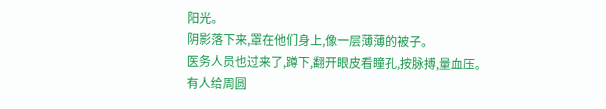阳光。
阴影落下来,罩在他们身上,像一层薄薄的被子。
医务人员也过来了,蹲下,翻开眼皮看瞳孔,按脉搏,量血压。
有人给周圆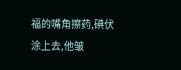福的嘴角擦药,碘伏涂上去,他皱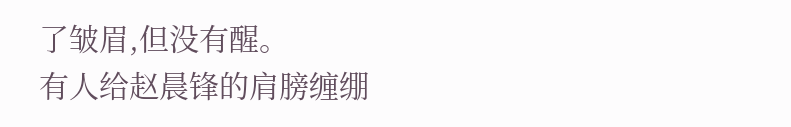了皱眉,但没有醒。
有人给赵晨锋的肩膀缠绷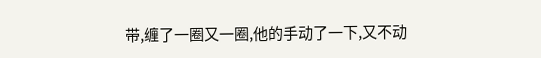带,缠了一圈又一圈,他的手动了一下,又不动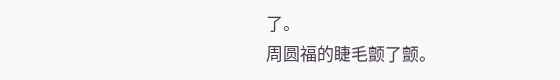了。
周圆福的睫毛颤了颤。